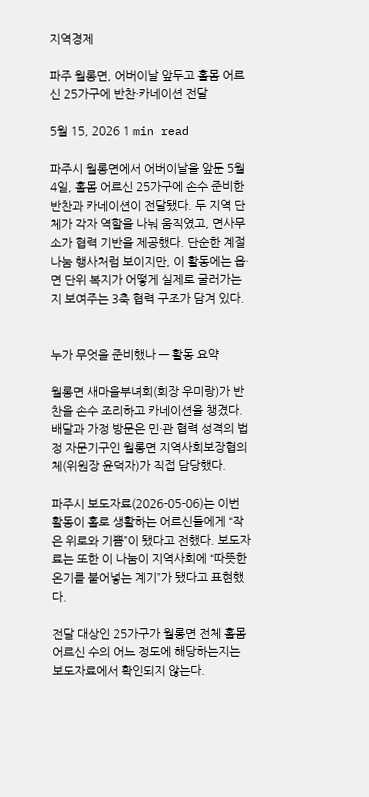지역경제

파주 월롱면, 어버이날 앞두고 홀몸 어르신 25가구에 반찬·카네이션 전달

5월 15, 2026 1 min read

파주시 월롱면에서 어버이날을 앞둔 5월 4일, 홀몸 어르신 25가구에 손수 준비한 반찬과 카네이션이 전달됐다. 두 지역 단체가 각자 역할을 나눠 움직였고, 면사무소가 협력 기반을 제공했다. 단순한 계절 나눔 행사처럼 보이지만, 이 활동에는 읍·면 단위 복지가 어떻게 실제로 굴러가는지 보여주는 3축 협력 구조가 담겨 있다.


누가 무엇을 준비했나 — 활동 요약

월롱면 새마을부녀회(회장 우미랑)가 반찬을 손수 조리하고 카네이션을 챙겼다. 배달과 가정 방문은 민·관 협력 성격의 법정 자문기구인 월롱면 지역사회보장협의체(위원장 윤덕자)가 직접 담당했다.

파주시 보도자료(2026-05-06)는 이번 활동이 홀로 생활하는 어르신들에게 “작은 위로와 기쁨”이 됐다고 전했다. 보도자료는 또한 이 나눔이 지역사회에 “따뜻한 온기를 불어넣는 계기”가 됐다고 표현했다.

전달 대상인 25가구가 월롱면 전체 홀몸 어르신 수의 어느 정도에 해당하는지는 보도자료에서 확인되지 않는다.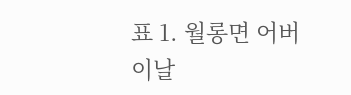표 1. 월롱면 어버이날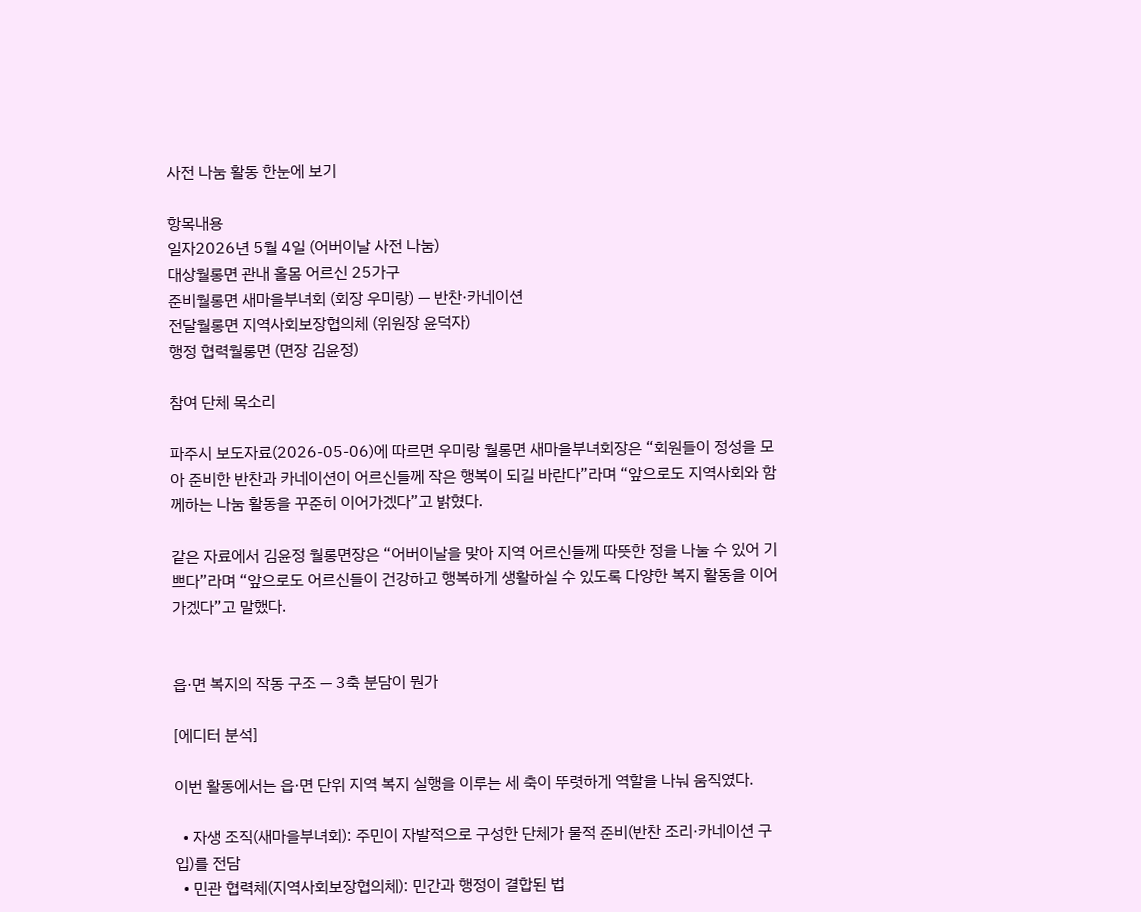사전 나눔 활동 한눈에 보기

항목내용
일자2026년 5월 4일 (어버이날 사전 나눔)
대상월롱면 관내 홀몸 어르신 25가구
준비월롱면 새마을부녀회 (회장 우미랑) — 반찬·카네이션
전달월롱면 지역사회보장협의체 (위원장 윤덕자)
행정 협력월롱면 (면장 김윤정)

참여 단체 목소리

파주시 보도자료(2026-05-06)에 따르면 우미랑 월롱면 새마을부녀회장은 “회원들이 정성을 모아 준비한 반찬과 카네이션이 어르신들께 작은 행복이 되길 바란다”라며 “앞으로도 지역사회와 함께하는 나눔 활동을 꾸준히 이어가겠다”고 밝혔다.

같은 자료에서 김윤정 월롱면장은 “어버이날을 맞아 지역 어르신들께 따뜻한 정을 나눌 수 있어 기쁘다”라며 “앞으로도 어르신들이 건강하고 행복하게 생활하실 수 있도록 다양한 복지 활동을 이어가겠다”고 말했다.


읍·면 복지의 작동 구조 — 3축 분담이 뭔가

[에디터 분석]

이번 활동에서는 읍·면 단위 지역 복지 실행을 이루는 세 축이 뚜렷하게 역할을 나눠 움직였다.

  • 자생 조직(새마을부녀회): 주민이 자발적으로 구성한 단체가 물적 준비(반찬 조리·카네이션 구입)를 전담
  • 민관 협력체(지역사회보장협의체): 민간과 행정이 결합된 법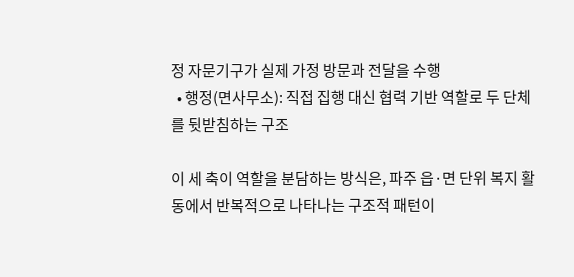정 자문기구가 실제 가정 방문과 전달을 수행
  • 행정(면사무소): 직접 집행 대신 협력 기반 역할로 두 단체를 뒷받침하는 구조

이 세 축이 역할을 분담하는 방식은, 파주 읍·면 단위 복지 활동에서 반복적으로 나타나는 구조적 패턴이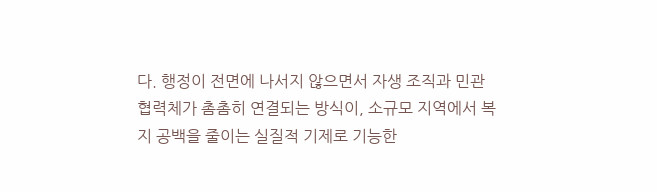다. 행정이 전면에 나서지 않으면서 자생 조직과 민관 협력체가 촘촘히 연결되는 방식이, 소규모 지역에서 복지 공백을 줄이는 실질적 기제로 기능한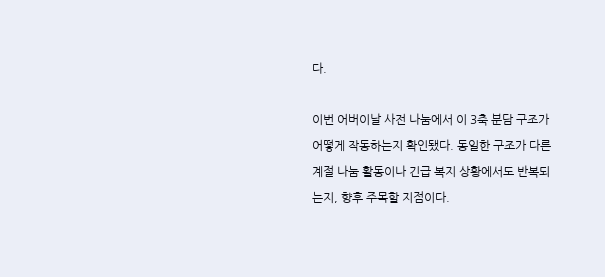다.

이번 어버이날 사전 나눔에서 이 3축 분담 구조가 어떻게 작동하는지 확인됐다. 동일한 구조가 다른 계절 나눔 활동이나 긴급 복지 상황에서도 반복되는지, 향후 주목할 지점이다.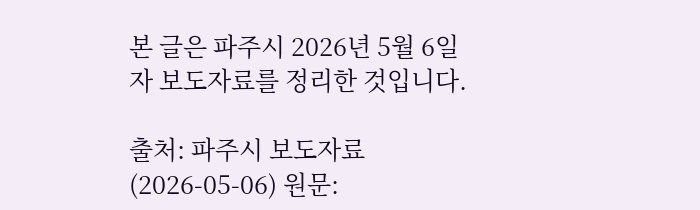본 글은 파주시 2026년 5월 6일자 보도자료를 정리한 것입니다.

출처: 파주시 보도자료 (2026-05-06) 원문: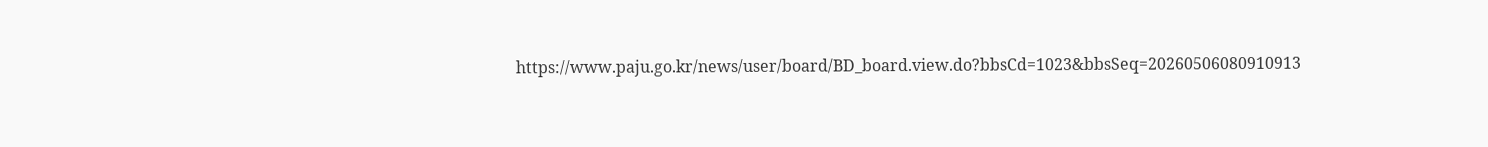https://www.paju.go.kr/news/user/board/BD_board.view.do?bbsCd=1023&bbsSeq=20260506080910913